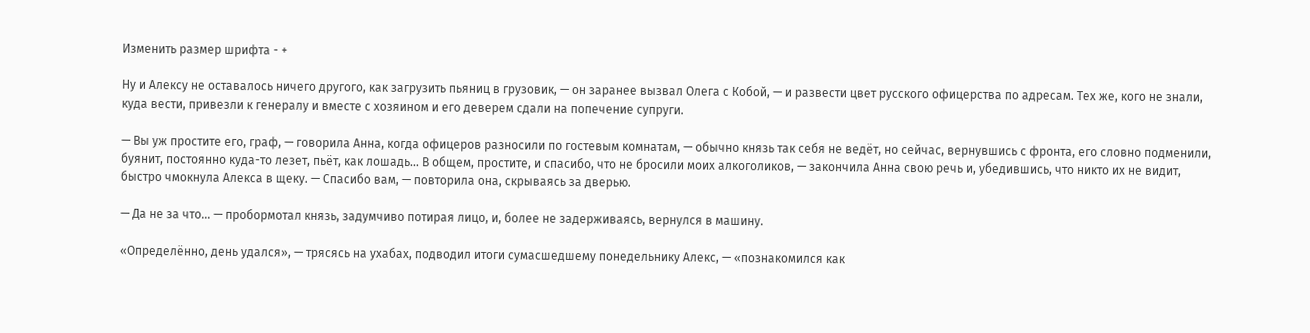Изменить размер шрифта - +

Ну и Алексу не оставалось ничего другого, как загрузить пьяниц в грузовик, — он заранее вызвал Олега с Кобой, — и развести цвет русского офицерства по адресам. Тех же, кого не знали, куда вести, привезли к генералу и вместе с хозяином и его деверем сдали на попечение супруги.

— Вы уж простите его, граф, — говорила Анна, когда офицеров разносили по гостевым комнатам, — обычно князь так себя не ведёт, но сейчас, вернувшись с фронта, его словно подменили, буянит, постоянно куда-то лезет, пьёт, как лошадь… В общем, простите, и спасибо, что не бросили моих алкоголиков, — закончила Анна свою речь и, убедившись, что никто их не видит, быстро чмокнула Алекса в щеку. — Спасибо вам, — повторила она, скрываясь за дверью.

— Да не за что… — пробормотал князь, задумчиво потирая лицо, и, более не задерживаясь, вернулся в машину.

«Определённо, день удался», — трясясь на ухабах, подводил итоги сумасшедшему понедельнику Алекс, — «познакомился как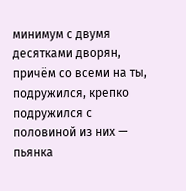минимум с двумя десятками дворян, причём со всеми на ты, подружился, крепко подружился с половиной из них — пьянка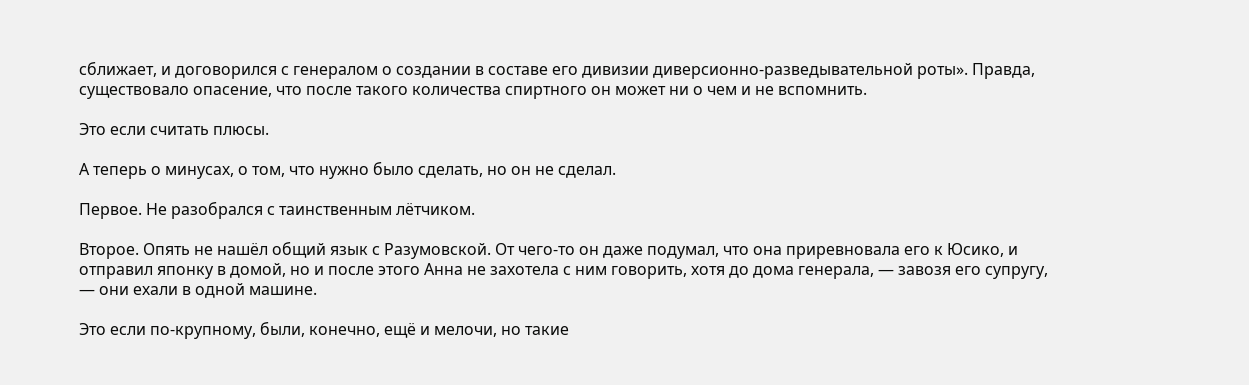сближает, и договорился с генералом о создании в составе его дивизии диверсионно-разведывательной роты». Правда, существовало опасение, что после такого количества спиртного он может ни о чем и не вспомнить.

Это если считать плюсы.

А теперь о минусах, о том, что нужно было сделать, но он не сделал.

Первое. Не разобрался с таинственным лётчиком.

Второе. Опять не нашёл общий язык с Разумовской. От чего-то он даже подумал, что она приревновала его к Юсико, и отправил японку в домой, но и после этого Анна не захотела с ним говорить, хотя до дома генерала, — завозя его супругу, — они ехали в одной машине.

Это если по-крупному, были, конечно, ещё и мелочи, но такие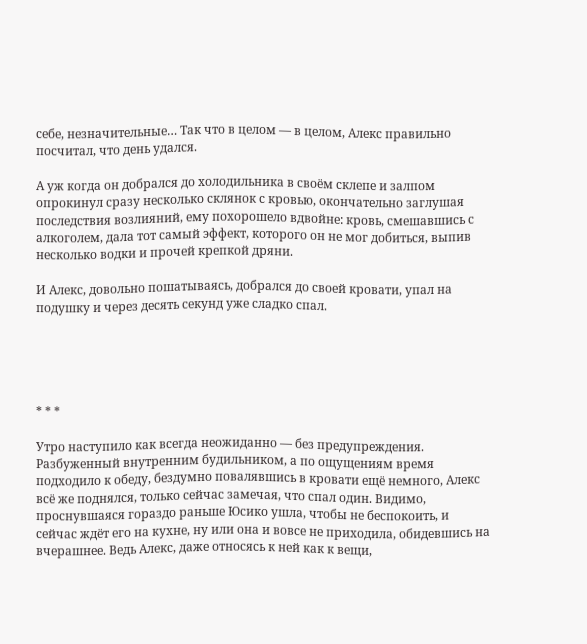себе, незначительные… Так что в целом — в целом, Алекс правильно посчитал, что день удался.

А уж когда он добрался до холодильника в своём склепе и залпом опрокинул сразу несколько склянок с кровью, окончательно заглушая последствия возлияний, ему похорошело вдвойне: кровь, смешавшись с алкоголем, дала тот самый эффект, которого он не мог добиться, выпив несколько водки и прочей крепкой дряни.

И Алекс, довольно пошатываясь, добрался до своей кровати, упал на подушку и через десять секунд уже сладко спал.





* * *

Утро наступило как всегда неожиданно — без предупреждения. Разбуженный внутренним будильником, а по ощущениям время подходило к обеду, бездумно повалявшись в кровати ещё немного, Алекс всё же поднялся, только сейчас замечая, что спал один. Видимо, проснувшаяся гораздо раньше Юсико ушла, чтобы не беспокоить, и сейчас ждёт его на кухне, ну или она и вовсе не приходила, обидевшись на вчерашнее. Ведь Алекс, даже относясь к ней как к вещи,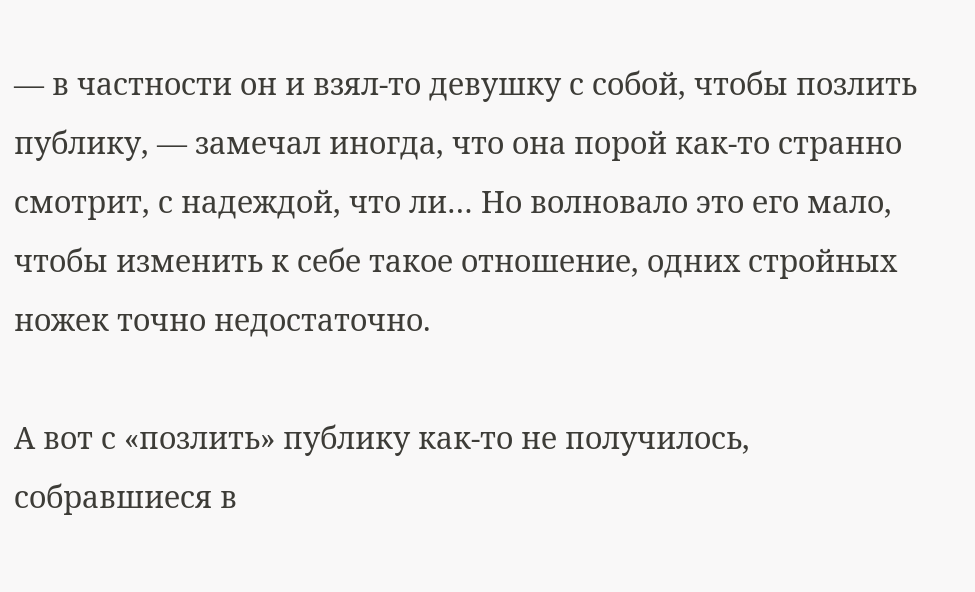— в частности он и взял-то девушку с собой, чтобы позлить публику, — замечал иногда, что она порой как-то странно смотрит, с надеждой, что ли… Но волновало это его мало, чтобы изменить к себе такое отношение, одних стройных ножек точно недостаточно.

А вот с «позлить» публику как-то не получилось, собравшиеся в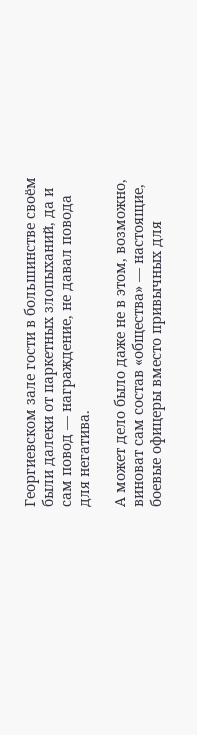Георгиевском зале гости в большинстве своём были далеки от паркетных злопыханий, да и сам повод — награждение, не давал повода для негатива.

А может дело было даже не в этом, возможно, виноват сам состав «общества» — настоящие, боевые офицеры вместо привычных для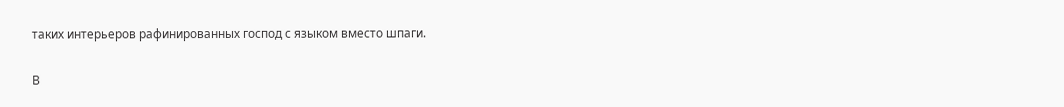таких интерьеров рафинированных господ с языком вместо шпаги.

В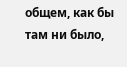общем, как бы там ни было,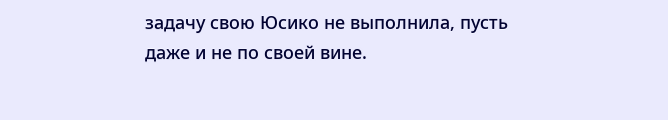задачу свою Юсико не выполнила, пусть даже и не по своей вине.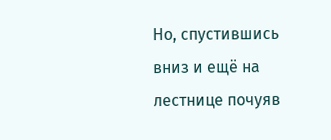Но, спустившись вниз и ещё на лестнице почуяв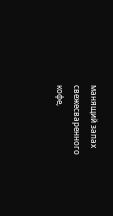манящий запах свежесваренного кофе,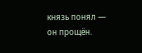князь понял — он прощён.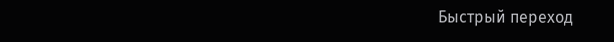Быстрый переход